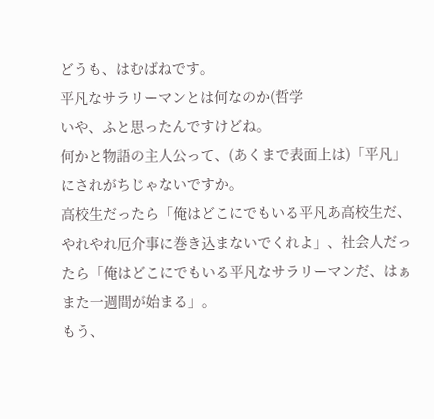どうも、はむばねです。
平凡なサラリーマンとは何なのか(哲学
いや、ふと思ったんですけどね。
何かと物語の主人公って、(あくまで表面上は)「平凡」にされがちじゃないですか。
高校生だったら「俺はどこにでもいる平凡あ高校生だ、やれやれ厄介事に巻き込まないでくれよ」、社会人だったら「俺はどこにでもいる平凡なサラリーマンだ、はぁまた一週間が始まる」。
もう、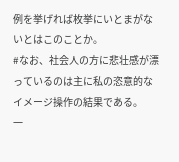例を挙げれば枚挙にいとまがないとはこのことか。
#なお、社会人の方に悲壮感が漂っているのは主に私の恣意的なイメージ操作の結果である。
一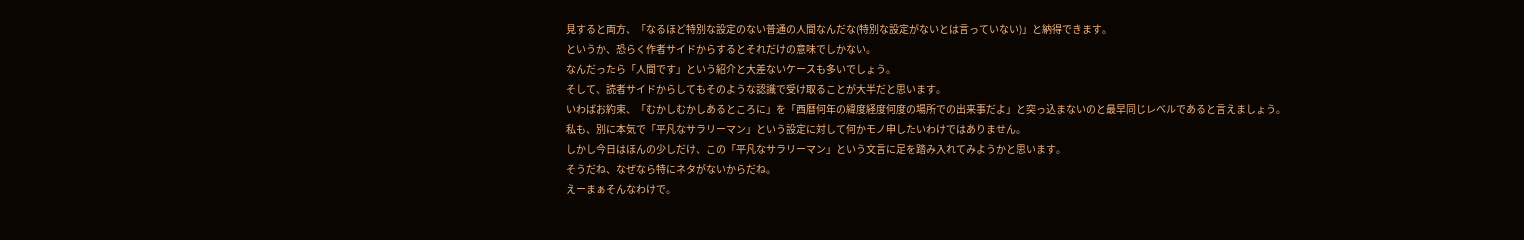見すると両方、「なるほど特別な設定のない普通の人間なんだな(特別な設定がないとは言っていない)」と納得できます。
というか、恐らく作者サイドからするとそれだけの意味でしかない。
なんだったら「人間です」という紹介と大差ないケースも多いでしょう。
そして、読者サイドからしてもそのような認識で受け取ることが大半だと思います。
いわばお約束、「むかしむかしあるところに」を「西暦何年の緯度経度何度の場所での出来事だよ」と突っ込まないのと最早同じレベルであると言えましょう。
私も、別に本気で「平凡なサラリーマン」という設定に対して何かモノ申したいわけではありません。
しかし今日はほんの少しだけ、この「平凡なサラリーマン」という文言に足を踏み入れてみようかと思います。
そうだね、なぜなら特にネタがないからだね。
えーまぁそんなわけで。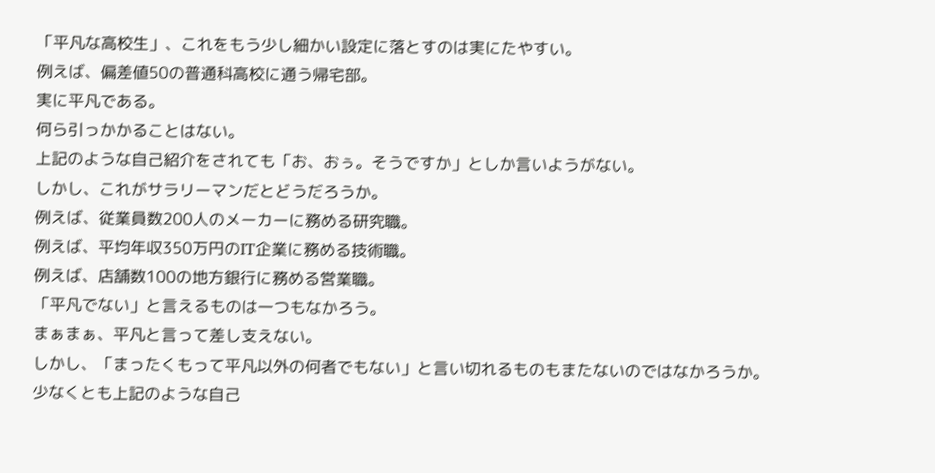「平凡な高校生」、これをもう少し細かい設定に落とすのは実にたやすい。
例えば、偏差値50の普通科高校に通う帰宅部。
実に平凡である。
何ら引っかかることはない。
上記のような自己紹介をされても「お、おぅ。そうですか」としか言いようがない。
しかし、これがサラリーマンだとどうだろうか。
例えば、従業員数200人のメーカーに務める研究職。
例えば、平均年収350万円のIT企業に務める技術職。
例えば、店舗数100の地方銀行に務める営業職。
「平凡でない」と言えるものは一つもなかろう。
まぁまぁ、平凡と言って差し支えない。
しかし、「まったくもって平凡以外の何者でもない」と言い切れるものもまたないのではなかろうか。
少なくとも上記のような自己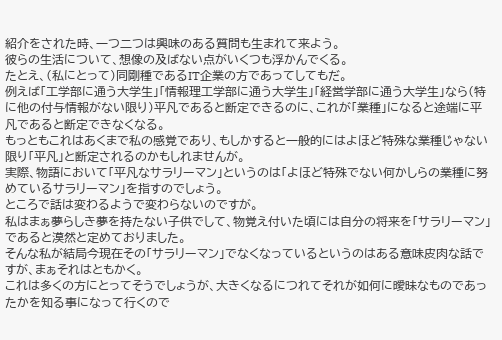紹介をされた時、一つ二つは興味のある質問も生まれて来よう。
彼らの生活について、想像の及ばない点がいくつも浮かんでくる。
たとえ、(私にとって)同剛種であるIT企業の方であってしてもだ。
例えば「工学部に通う大学生」「情報理工学部に通う大学生」「経営学部に通う大学生」なら(特に他の付与情報がない限り)平凡であると断定できるのに、これが「業種」になると途端に平凡であると断定できなくなる。
もっともこれはあくまで私の感覚であり、もしかすると一般的にはよほど特殊な業種じゃない限り「平凡」と断定されるのかもしれませんが。
実際、物語において「平凡なサラリーマン」というのは「よほど特殊でない何かしらの業種に努めているサラリーマン」を指すのでしょう。
ところで話は変わるようで変わらないのですが。
私はまぁ夢らしき夢を持たない子供でして、物覚え付いた頃には自分の将来を「サラリーマン」であると漠然と定めておりました。
そんな私が結局今現在その「サラリーマン」でなくなっているというのはある意味皮肉な話ですが、まぁそれはともかく。
これは多くの方にとってそうでしょうが、大きくなるにつれてそれが如何に曖昧なものであったかを知る事になって行くので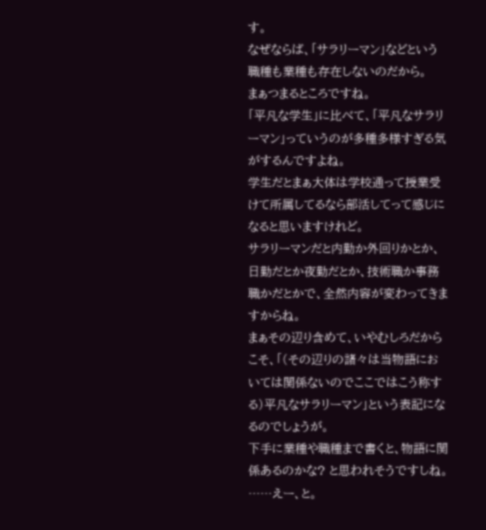す。
なぜならば、「サラリーマン」などという職種も業種も存在しないのだから。
まぁつまるところですね。
「平凡な学生」に比べて、「平凡なサラリーマン」っていうのが多種多様すぎる気がするんですよね。
学生だとまぁ大体は学校通って授業受けて所属してるなら部活してって感じになると思いますけれど。
サラリーマンだと内勤か外回りかとか、日勤だとか夜勤だとか、技術職か事務職かだとかで、全然内容が変わってきますからね。
まぁその辺り含めて、いやむしろだからこそ、「(その辺りの諸々は当物語においては関係ないのでここではこう称する)平凡なサラリーマン」という表記になるのでしょうが。
下手に業種や職種まで書くと、物語に関係あるのかな? と思われそうですしね。
……えー、と。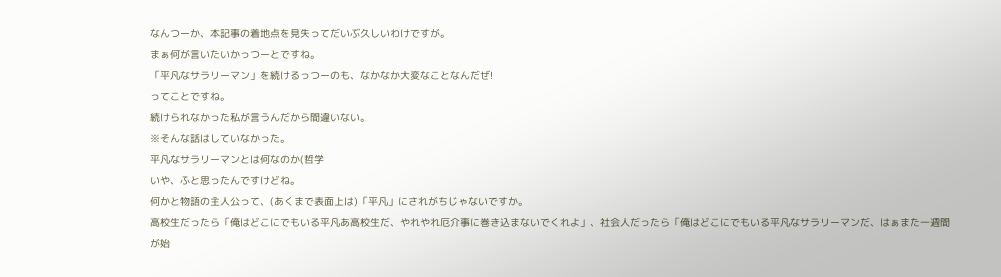なんつーか、本記事の着地点を見失ってだいぶ久しいわけですが。
まぁ何が言いたいかっつーとですね。
「平凡なサラリーマン」を続けるっつーのも、なかなか大変なことなんだぜ!
ってことですね。
続けられなかった私が言うんだから間違いない。
※そんな話はしていなかった。
平凡なサラリーマンとは何なのか(哲学
いや、ふと思ったんですけどね。
何かと物語の主人公って、(あくまで表面上は)「平凡」にされがちじゃないですか。
高校生だったら「俺はどこにでもいる平凡あ高校生だ、やれやれ厄介事に巻き込まないでくれよ」、社会人だったら「俺はどこにでもいる平凡なサラリーマンだ、はぁまた一週間が始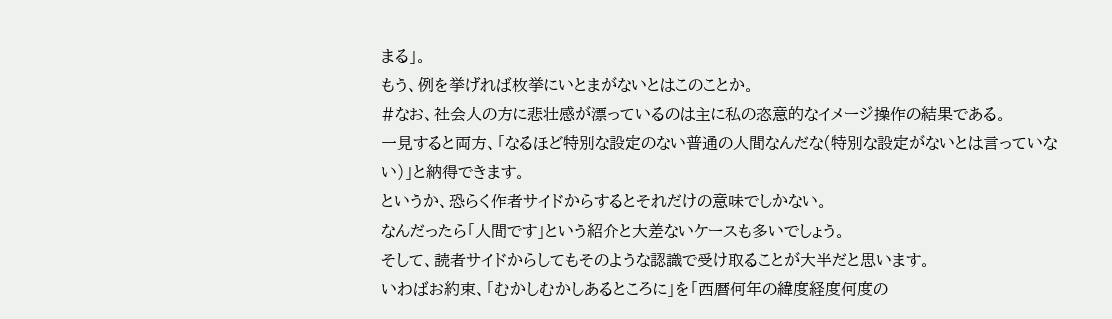まる」。
もう、例を挙げれば枚挙にいとまがないとはこのことか。
#なお、社会人の方に悲壮感が漂っているのは主に私の恣意的なイメージ操作の結果である。
一見すると両方、「なるほど特別な設定のない普通の人間なんだな(特別な設定がないとは言っていない)」と納得できます。
というか、恐らく作者サイドからするとそれだけの意味でしかない。
なんだったら「人間です」という紹介と大差ないケースも多いでしょう。
そして、読者サイドからしてもそのような認識で受け取ることが大半だと思います。
いわばお約束、「むかしむかしあるところに」を「西暦何年の緯度経度何度の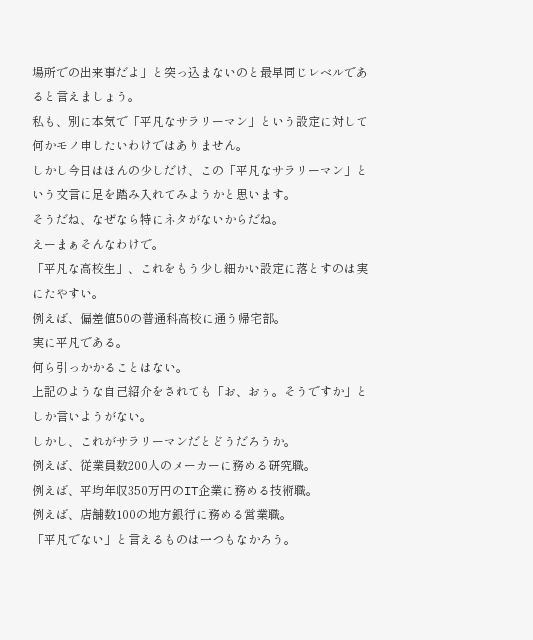場所での出来事だよ」と突っ込まないのと最早同じレベルであると言えましょう。
私も、別に本気で「平凡なサラリーマン」という設定に対して何かモノ申したいわけではありません。
しかし今日はほんの少しだけ、この「平凡なサラリーマン」という文言に足を踏み入れてみようかと思います。
そうだね、なぜなら特にネタがないからだね。
えーまぁそんなわけで。
「平凡な高校生」、これをもう少し細かい設定に落とすのは実にたやすい。
例えば、偏差値50の普通科高校に通う帰宅部。
実に平凡である。
何ら引っかかることはない。
上記のような自己紹介をされても「お、おぅ。そうですか」としか言いようがない。
しかし、これがサラリーマンだとどうだろうか。
例えば、従業員数200人のメーカーに務める研究職。
例えば、平均年収350万円のIT企業に務める技術職。
例えば、店舗数100の地方銀行に務める営業職。
「平凡でない」と言えるものは一つもなかろう。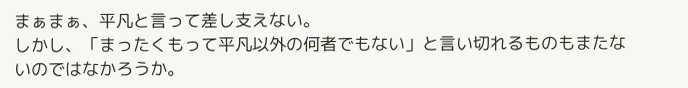まぁまぁ、平凡と言って差し支えない。
しかし、「まったくもって平凡以外の何者でもない」と言い切れるものもまたないのではなかろうか。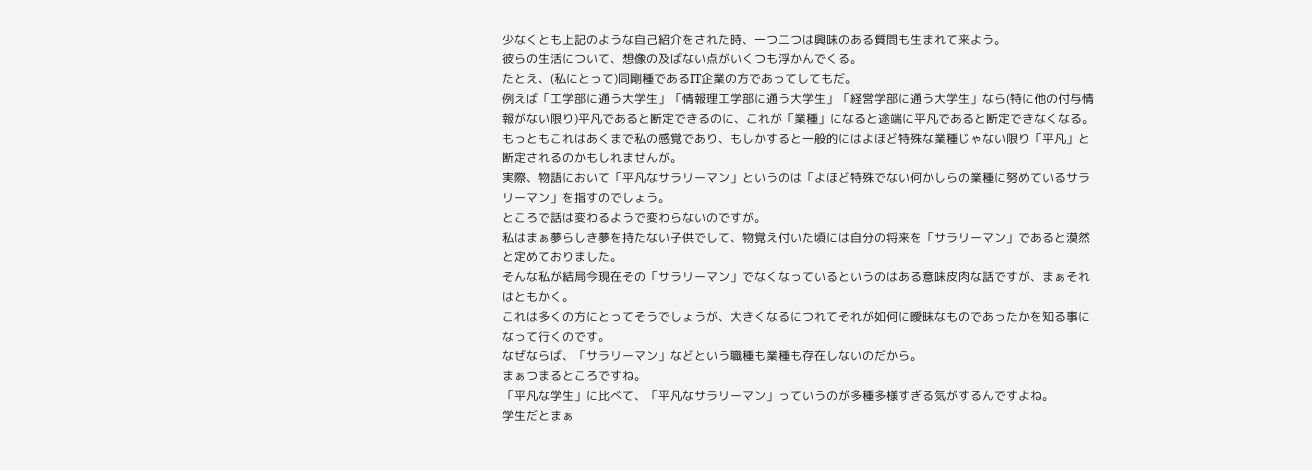少なくとも上記のような自己紹介をされた時、一つ二つは興味のある質問も生まれて来よう。
彼らの生活について、想像の及ばない点がいくつも浮かんでくる。
たとえ、(私にとって)同剛種であるIT企業の方であってしてもだ。
例えば「工学部に通う大学生」「情報理工学部に通う大学生」「経営学部に通う大学生」なら(特に他の付与情報がない限り)平凡であると断定できるのに、これが「業種」になると途端に平凡であると断定できなくなる。
もっともこれはあくまで私の感覚であり、もしかすると一般的にはよほど特殊な業種じゃない限り「平凡」と断定されるのかもしれませんが。
実際、物語において「平凡なサラリーマン」というのは「よほど特殊でない何かしらの業種に努めているサラリーマン」を指すのでしょう。
ところで話は変わるようで変わらないのですが。
私はまぁ夢らしき夢を持たない子供でして、物覚え付いた頃には自分の将来を「サラリーマン」であると漠然と定めておりました。
そんな私が結局今現在その「サラリーマン」でなくなっているというのはある意味皮肉な話ですが、まぁそれはともかく。
これは多くの方にとってそうでしょうが、大きくなるにつれてそれが如何に曖昧なものであったかを知る事になって行くのです。
なぜならば、「サラリーマン」などという職種も業種も存在しないのだから。
まぁつまるところですね。
「平凡な学生」に比べて、「平凡なサラリーマン」っていうのが多種多様すぎる気がするんですよね。
学生だとまぁ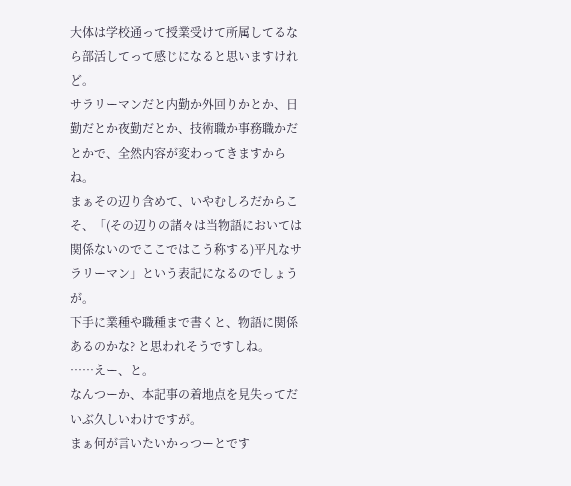大体は学校通って授業受けて所属してるなら部活してって感じになると思いますけれど。
サラリーマンだと内勤か外回りかとか、日勤だとか夜勤だとか、技術職か事務職かだとかで、全然内容が変わってきますからね。
まぁその辺り含めて、いやむしろだからこそ、「(その辺りの諸々は当物語においては関係ないのでここではこう称する)平凡なサラリーマン」という表記になるのでしょうが。
下手に業種や職種まで書くと、物語に関係あるのかな? と思われそうですしね。
……えー、と。
なんつーか、本記事の着地点を見失ってだいぶ久しいわけですが。
まぁ何が言いたいかっつーとです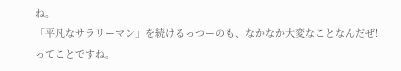ね。
「平凡なサラリーマン」を続けるっつーのも、なかなか大変なことなんだぜ!
ってことですね。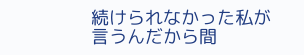続けられなかった私が言うんだから間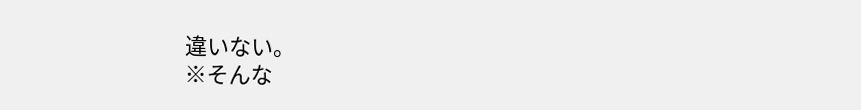違いない。
※そんな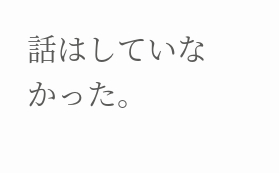話はしていなかった。